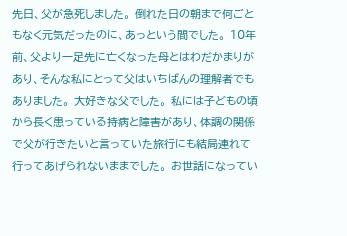先日、父が急死しました。 倒れた日の朝まで何ごともなく元気だったのに、あっという間でした。 10年前、父より一足先に亡くなった母とはわだかまりがあり、そんな私にとって父はいちばんの理解者でもありました。 大好きな父でした。 私には子どもの頃から長く患っている持病と障害があり、体調の関係で父が行きたいと言っていた旅行にも結局連れて行ってあげられないままでした。 お世話になってい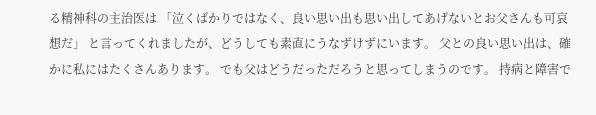る精神科の主治医は 「泣くばかりではなく、良い思い出も思い出してあげないとお父さんも可哀想だ」 と言ってくれましたが、どうしても素直にうなずけずにいます。 父との良い思い出は、確かに私にはたくさんあります。 でも父はどうだっただろうと思ってしまうのです。 持病と障害で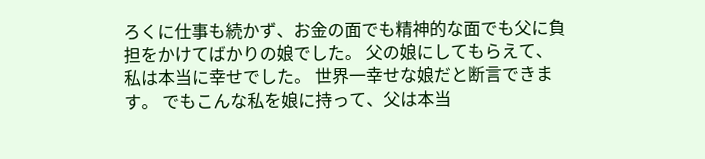ろくに仕事も続かず、お金の面でも精神的な面でも父に負担をかけてばかりの娘でした。 父の娘にしてもらえて、私は本当に幸せでした。 世界一幸せな娘だと断言できます。 でもこんな私を娘に持って、父は本当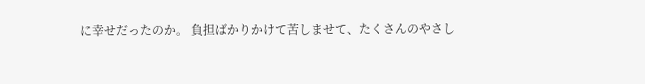に幸せだったのか。 負担ばかりかけて苦しませて、たくさんのやさし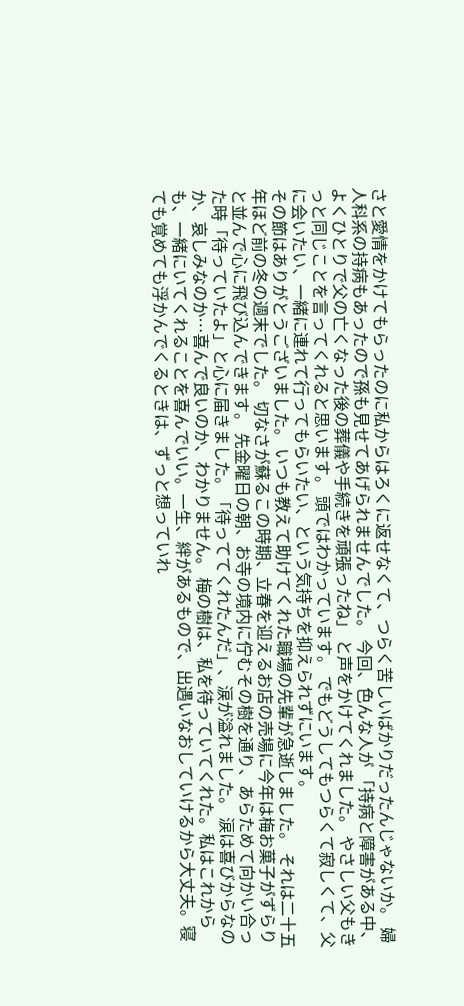さと愛情をかけてもらったのに私からはろくに返せなくて、つらく苦しいばかりだったんじゃないか。 婦人科系の持病もあったので孫も見せてあげられませんでした。 今回、色んな人が 「持病と障害がある中、よくひとりで父の亡くなった後の葬儀や手続きを頑張ったね」 と声をかけてくれました。 やさしい父もきっと同じことを言ってくれると思います。 頭ではわかっています。 でもどうしてもつらくて寂しくて、父に会いたい、一緒に連れて行ってもらいたい、という気持ちを抑えられずにいます。
その節はありがとうございました。 いつも教えて助けてくれた職場の先輩が急逝しました。 それは二十五年ほど前の冬の週末でした。 切なさが蘇るこの時期、立春を迎えるお店の売場に今年は梅お菓子がずらりと並んで心に飛び込んできます。 先金曜日の朝、お寺の境内に佇むその樹を通り、あらためて向かい合った時「待っていたよ」と心に届きました。「待っててくれたんだ」、涙が溢れました。 涙は喜びからなのか、哀しみなのか…喜んで良いのか、わかりません。 梅の樹は、私を待っていてくれた。私はこれからも、一緒にいてくれることを喜んでいい。一生、絆があるもので、出遇いなおしていけるから大丈夫。寝ても覚めても浮かんでくるときは、ずっと想っていれ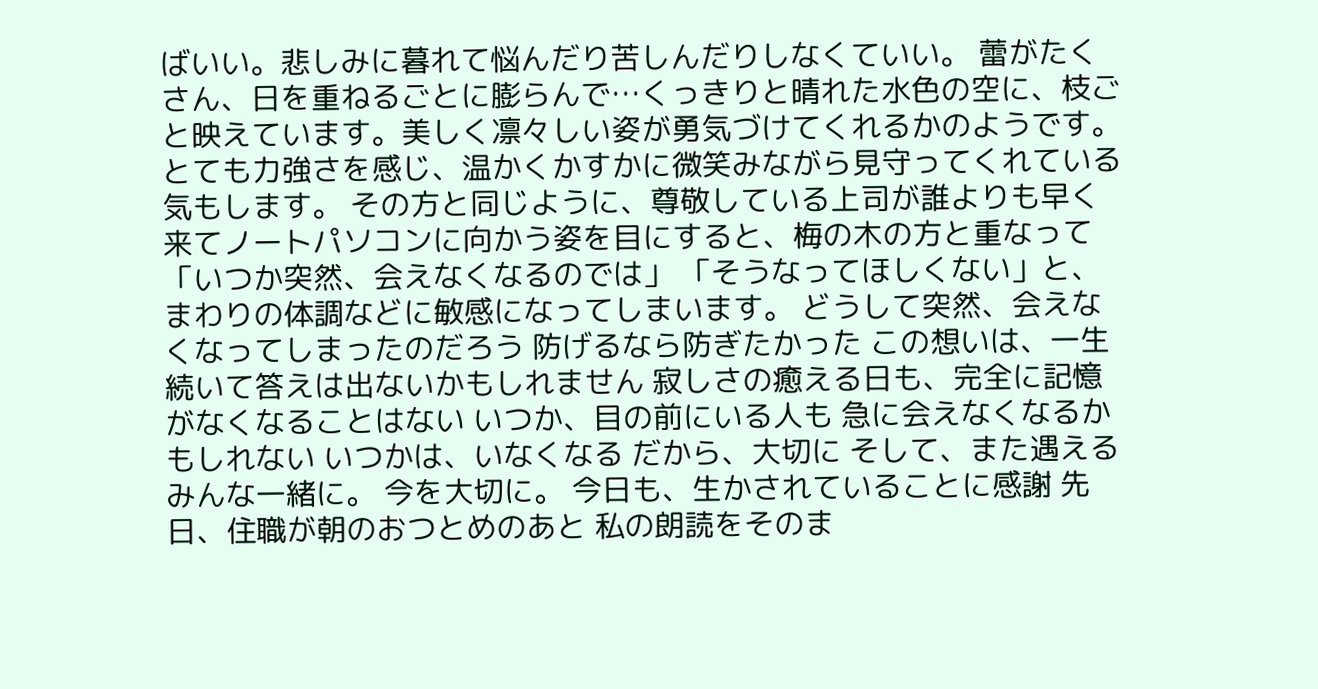ばいい。悲しみに暮れて悩んだり苦しんだりしなくていい。 蕾がたくさん、日を重ねるごとに膨らんで…くっきりと晴れた水色の空に、枝ごと映えています。美しく凛々しい姿が勇気づけてくれるかのようです。 とても力強さを感じ、温かくかすかに微笑みながら見守ってくれている気もします。 その方と同じように、尊敬している上司が誰よりも早く来てノートパソコンに向かう姿を目にすると、梅の木の方と重なって「いつか突然、会えなくなるのでは」 「そうなってほしくない」と、まわりの体調などに敏感になってしまいます。 どうして突然、会えなくなってしまったのだろう 防げるなら防ぎたかった この想いは、一生続いて答えは出ないかもしれません 寂しさの癒える日も、完全に記憶がなくなることはない いつか、目の前にいる人も 急に会えなくなるかもしれない いつかは、いなくなる だから、大切に そして、また遇える みんな一緒に。 今を大切に。 今日も、生かされていることに感謝 先日、住職が朝のおつとめのあと 私の朗読をそのま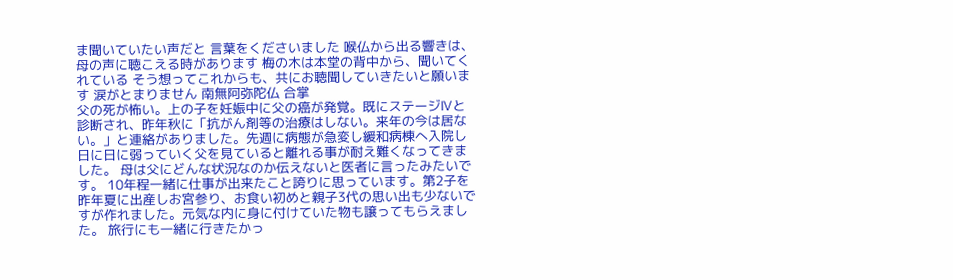ま聞いていたい声だと 言葉をくださいました 喉仏から出る響きは、母の声に聴こえる時があります 梅の木は本堂の背中から、聞いてくれている そう想ってこれからも、共にお聴聞していきたいと願います 涙がとまりません 南無阿弥陀仏 合掌
父の死が怖い。上の子を妊娠中に父の癌が発覚。既にステージⅣと診断され、昨年秋に「抗がん剤等の治療はしない。来年の今は居ない。」と連絡がありました。先週に病態が急変し緩和病棟へ入院し日に日に弱っていく父を見ていると離れる事が耐え難くなってきました。 母は父にどんな状況なのか伝えないと医者に言ったみたいです。 10年程一緒に仕事が出来たこと誇りに思っています。第2子を昨年夏に出産しお宮参り、お食い初めと親子3代の思い出も少ないですが作れました。元気な内に身に付けていた物も譲ってもらえました。 旅行にも一緒に行きたかっ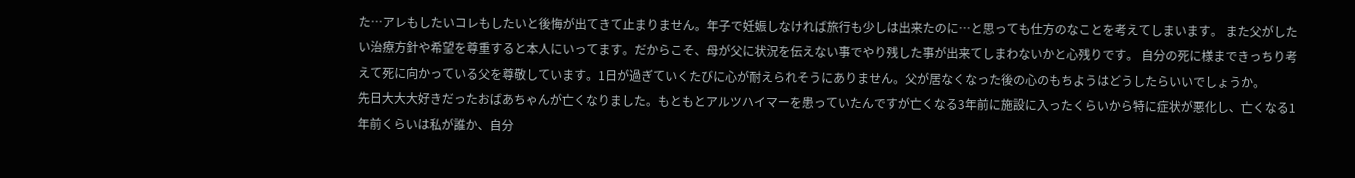た…アレもしたいコレもしたいと後悔が出てきて止まりません。年子で妊娠しなければ旅行も少しは出来たのに…と思っても仕方のなことを考えてしまいます。 また父がしたい治療方針や希望を尊重すると本人にいってます。だからこそ、母が父に状況を伝えない事でやり残した事が出来てしまわないかと心残りです。 自分の死に様まできっちり考えて死に向かっている父を尊敬しています。1日が過ぎていくたびに心が耐えられそうにありません。父が居なくなった後の心のもちようはどうしたらいいでしょうか。
先日大大大好きだったおばあちゃんが亡くなりました。もともとアルツハイマーを患っていたんですが亡くなる3年前に施設に入ったくらいから特に症状が悪化し、亡くなる1年前くらいは私が誰か、自分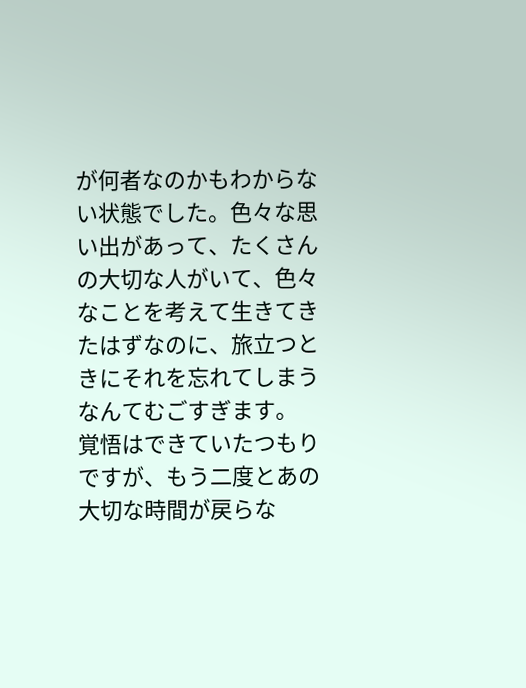が何者なのかもわからない状態でした。色々な思い出があって、たくさんの大切な人がいて、色々なことを考えて生きてきたはずなのに、旅立つときにそれを忘れてしまうなんてむごすぎます。 覚悟はできていたつもりですが、もう二度とあの大切な時間が戻らな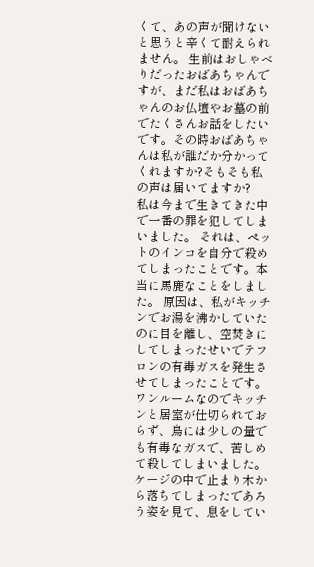くて、あの声が聞けないと思うと辛くて耐えられません。 生前はおしゃべりだったおばあちゃんですが、まだ私はおばあちゃんのお仏壇やお墓の前でたくさんお話をしたいです。その時おばあちゃんは私が誰だか分かってくれますか?そもそも私の声は届いてますか?
私は今まで生きてきた中で一番の罪を犯してしまいました。 それは、ペットのインコを自分で殺めてしまったことです。本当に馬鹿なことをしました。 原因は、私がキッチンでお湯を沸かしていたのに目を離し、空焚きにしてしまったせいでテフロンの有毒ガスを発生させてしまったことです。 ワンルームなのでキッチンと居室が仕切られておらず、鳥には少しの量でも有毒なガスで、苦しめて殺してしまいました。 ケージの中で止まり木から落ちてしまったであろう姿を見て、息をしてい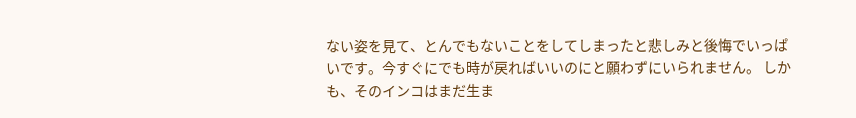ない姿を見て、とんでもないことをしてしまったと悲しみと後悔でいっぱいです。今すぐにでも時が戻ればいいのにと願わずにいられません。 しかも、そのインコはまだ生ま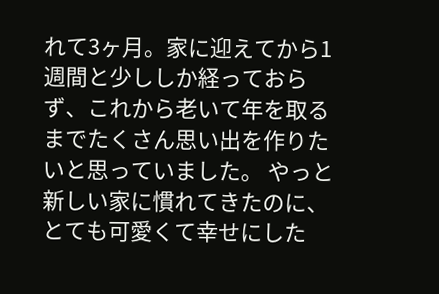れて3ヶ月。家に迎えてから1週間と少ししか経っておらず、これから老いて年を取るまでたくさん思い出を作りたいと思っていました。 やっと新しい家に慣れてきたのに、とても可愛くて幸せにした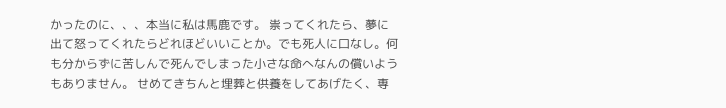かったのに、、、本当に私は馬鹿です。 祟ってくれたら、夢に出て怒ってくれたらどれほどいいことか。でも死人に口なし。何も分からずに苦しんで死んでしまった小さな命へなんの償いようもありません。 せめてきちんと埋葬と供養をしてあげたく、専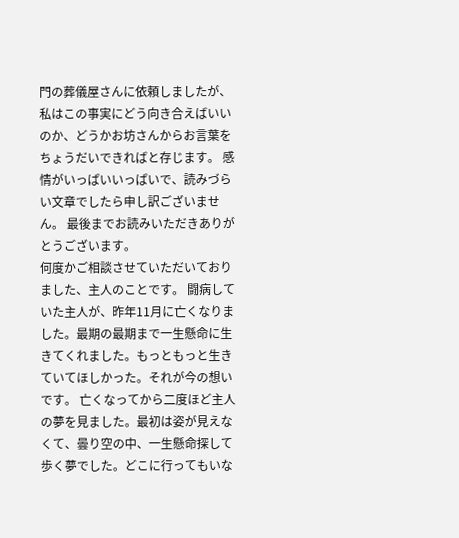門の葬儀屋さんに依頼しましたが、私はこの事実にどう向き合えばいいのか、どうかお坊さんからお言葉をちょうだいできればと存じます。 感情がいっぱいいっぱいで、読みづらい文章でしたら申し訳ございません。 最後までお読みいただきありがとうございます。
何度かご相談させていただいておりました、主人のことです。 闘病していた主人が、昨年11月に亡くなりました。最期の最期まで一生懸命に生きてくれました。もっともっと生きていてほしかった。それが今の想いです。 亡くなってから二度ほど主人の夢を見ました。最初は姿が見えなくて、曇り空の中、一生懸命探して歩く夢でした。どこに行ってもいな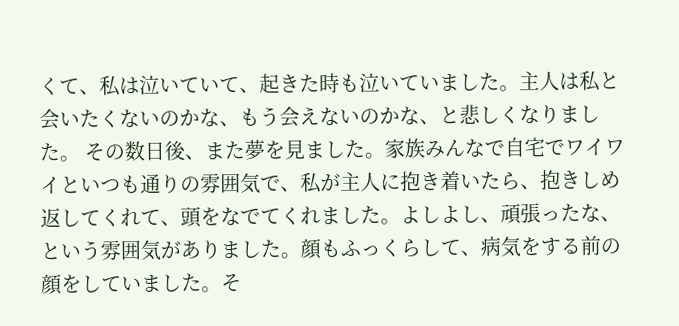くて、私は泣いていて、起きた時も泣いていました。主人は私と会いたくないのかな、もう会えないのかな、と悲しくなりました。 その数日後、また夢を見ました。家族みんなで自宅でワイワイといつも通りの雰囲気で、私が主人に抱き着いたら、抱きしめ返してくれて、頭をなでてくれました。よしよし、頑張ったな、という雰囲気がありました。顔もふっくらして、病気をする前の顔をしていました。そ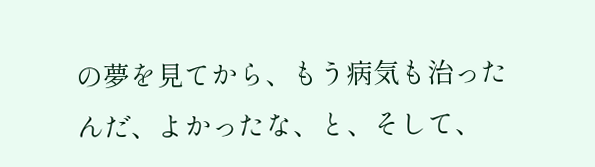の夢を見てから、もう病気も治ったんだ、よかったな、と、そして、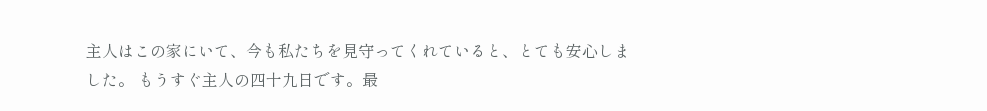主人はこの家にいて、今も私たちを見守ってくれていると、とても安心しました。 もうすぐ主人の四十九日です。最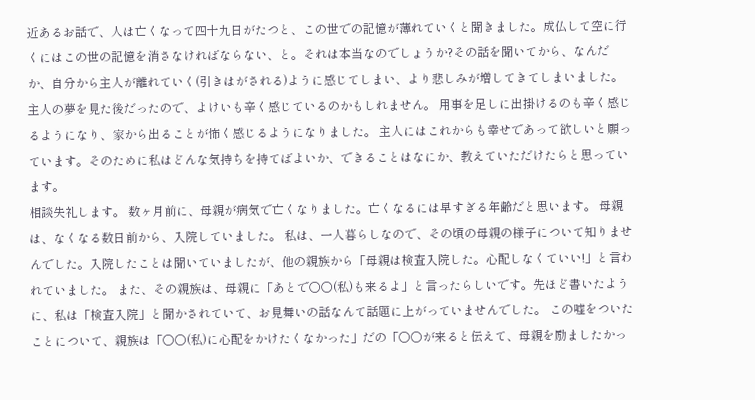近あるお話で、人は亡くなって四十九日がたつと、この世での記憶が薄れていくと聞きました。成仏して空に行くにはこの世の記憶を消さなければならない、と。それは本当なのでしょうか?その話を聞いてから、なんだか、自分から主人が離れていく(引きはがされる)ように感じてしまい、より悲しみが増してきてしまいました。主人の夢を見た後だったので、よけいも辛く感じているのかもしれません。 用事を足しに出掛けるのも辛く感じるようになり、家から出ることが怖く感じるようになりました。 主人にはこれからも幸せであって欲しいと願っています。そのために私はどんな気持ちを持てばよいか、できることはなにか、教えていただけたらと思っています。
相談失礼します。 数ヶ月前に、母親が病気で亡くなりました。亡くなるには早すぎる年齢だと思います。 母親は、なくなる数日前から、入院していました。 私は、一人暮らしなので、その頃の母親の様子について知りませんでした。入院したことは聞いていましたが、他の親族から「母親は検査入院した。心配しなくていい!」と言われていました。 また、その親族は、母親に「あとで〇〇(私)も来るよ」と言ったらしいです。先ほど書いたように、私は「検査入院」と聞かされていて、お見舞いの話なんて話題に上がっていませんでした。 この嘘をついたことについて、親族は「〇〇(私)に心配をかけたくなかった」だの「〇〇が来ると伝えて、母親を励ましたかっ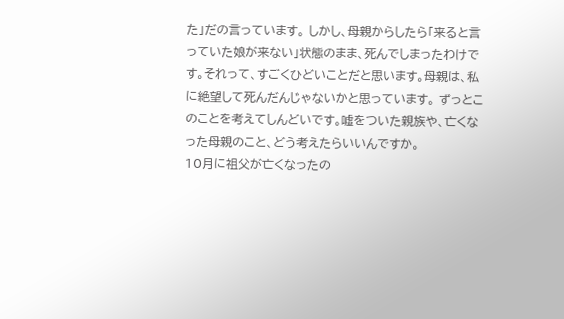た」だの言っています。 しかし、母親からしたら「来ると言っていた娘が来ない」状態のまま、死んでしまったわけです。それって、すごくひどいことだと思います。母親は、私に絶望して死んだんじゃないかと思っています。 ずっとこのことを考えてしんどいです。嘘をついた親族や、亡くなった母親のこと、どう考えたらいいんですか。
10月に祖父が亡くなったの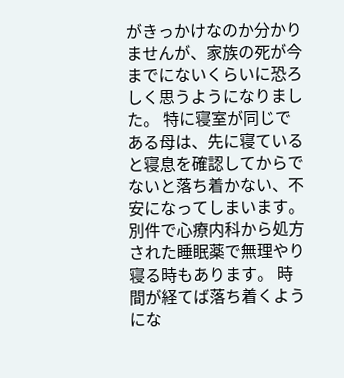がきっかけなのか分かりませんが、家族の死が今までにないくらいに恐ろしく思うようになりました。 特に寝室が同じである母は、先に寝ていると寝息を確認してからでないと落ち着かない、不安になってしまいます。別件で心療内科から処方された睡眠薬で無理やり寝る時もあります。 時間が経てば落ち着くようにな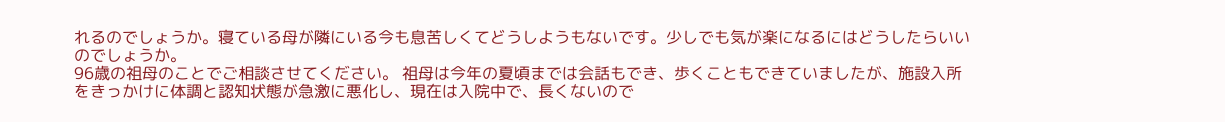れるのでしょうか。寝ている母が隣にいる今も息苦しくてどうしようもないです。少しでも気が楽になるにはどうしたらいいのでしょうか。
96歳の祖母のことでご相談させてください。 祖母は今年の夏頃までは会話もでき、歩くこともできていましたが、施設入所をきっかけに体調と認知状態が急激に悪化し、現在は入院中で、長くないので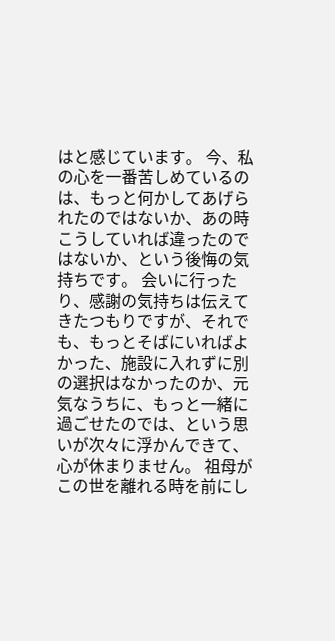はと感じています。 今、私の心を一番苦しめているのは、もっと何かしてあげられたのではないか、あの時こうしていれば違ったのではないか、という後悔の気持ちです。 会いに行ったり、感謝の気持ちは伝えてきたつもりですが、それでも、もっとそばにいればよかった、施設に入れずに別の選択はなかったのか、元気なうちに、もっと一緒に過ごせたのでは、という思いが次々に浮かんできて、心が休まりません。 祖母がこの世を離れる時を前にし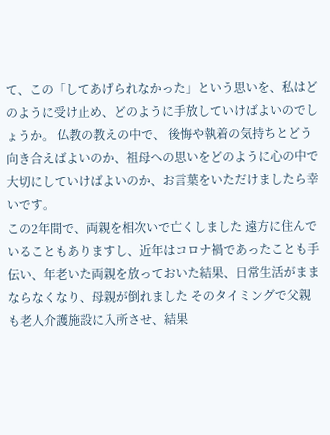て、この「してあげられなかった」という思いを、私はどのように受け止め、どのように手放していけばよいのでしょうか。 仏教の教えの中で、 後悔や執着の気持ちとどう向き合えばよいのか、祖母への思いをどのように心の中で大切にしていけばよいのか、お言葉をいただけましたら幸いです。
この2年間で、両親を相次いで亡くしました 遠方に住んでいることもありますし、近年はコロナ禍であったことも手伝い、年老いた両親を放っておいた結果、日常生活がままならなくなり、母親が倒れました そのタイミングで父親も老人介護施設に入所させ、結果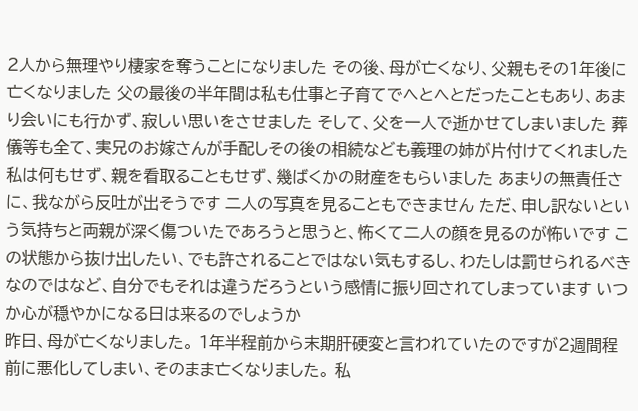2人から無理やり棲家を奪うことになりました その後、母が亡くなり、父親もその1年後に亡くなりました 父の最後の半年間は私も仕事と子育てでへとへとだったこともあり、あまり会いにも行かず、寂しい思いをさせました そして、父を一人で逝かせてしまいました 葬儀等も全て、実兄のお嫁さんが手配しその後の相続なども義理の姉が片付けてくれました 私は何もせず、親を看取ることもせず、幾ばくかの財産をもらいました あまりの無責任さに、我ながら反吐が出そうです 二人の写真を見ることもできません ただ、申し訳ないという気持ちと両親が深く傷ついたであろうと思うと、怖くて二人の顔を見るのが怖いです この状態から抜け出したい、でも許されることではない気もするし、わたしは罰せられるべきなのではなど、自分でもそれは違うだろうという感情に振り回されてしまっています いつか心が穏やかになる日は来るのでしょうか
昨日、母が亡くなりました。 1年半程前から末期肝硬変と言われていたのですが2週間程前に悪化してしまい、そのまま亡くなりました。 私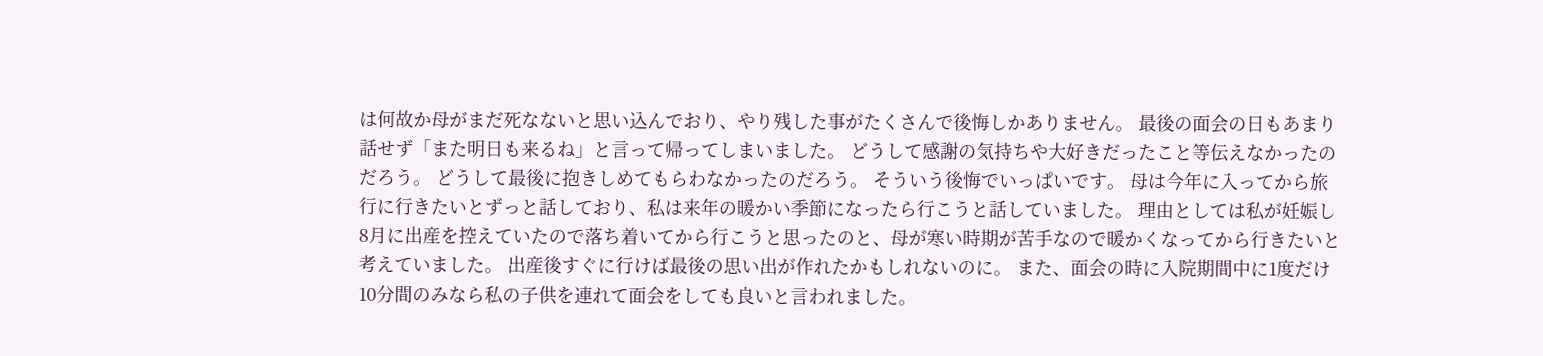は何故か母がまだ死なないと思い込んでおり、やり残した事がたくさんで後悔しかありません。 最後の面会の日もあまり話せず「また明日も来るね」と言って帰ってしまいました。 どうして感謝の気持ちや大好きだったこと等伝えなかったのだろう。 どうして最後に抱きしめてもらわなかったのだろう。 そういう後悔でいっぱいです。 母は今年に入ってから旅行に行きたいとずっと話しており、私は来年の暖かい季節になったら行こうと話していました。 理由としては私が妊娠し8月に出産を控えていたので落ち着いてから行こうと思ったのと、母が寒い時期が苦手なので暖かくなってから行きたいと考えていました。 出産後すぐに行けば最後の思い出が作れたかもしれないのに。 また、面会の時に入院期間中に1度だけ10分間のみなら私の子供を連れて面会をしても良いと言われました。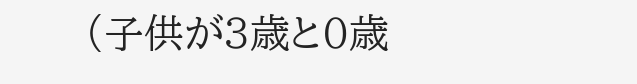(子供が3歳と0歳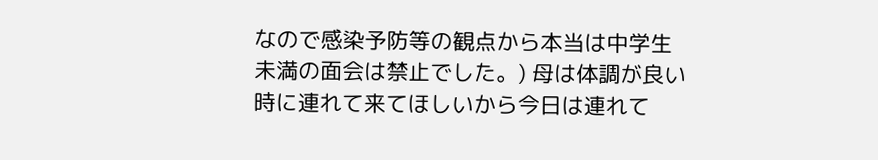なので感染予防等の観点から本当は中学生未満の面会は禁止でした。) 母は体調が良い時に連れて来てほしいから今日は連れて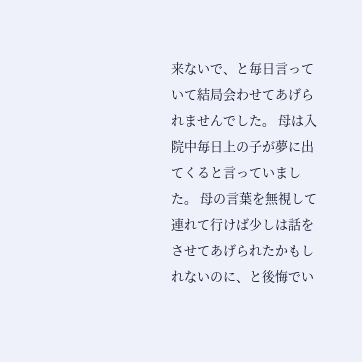来ないで、と毎日言っていて結局会わせてあげられませんでした。 母は入院中毎日上の子が夢に出てくると言っていました。 母の言葉を無視して連れて行けば少しは話をさせてあげられたかもしれないのに、と後悔でい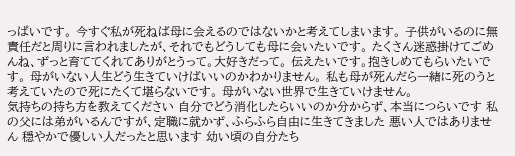っぱいです。 今すぐ私が死ねば母に会えるのではないかと考えてしまいます。 子供がいるのに無責任だと周りに言われましたが、それでもどうしても母に会いたいです。 たくさん迷惑掛けてごめんね、ずっと育ててくれてありがとうって。大好きだって。 伝えたいです。抱きしめてもらいたいです。 母がいない人生どう生きていけばいいのかわかりません。 私も母が死んだら一緒に死のうと考えていたので死にたくて堪らないです。 母がいない世界で生きていけません。
気持ちの持ち方を教えてください 自分でどう消化したらいいのか分からず、本当につらいです 私の父には弟がいるんですが、定職に就かず、ふらふら自由に生きてきました 悪い人ではありません 穏やかで優しい人だったと思います 幼い頃の自分たち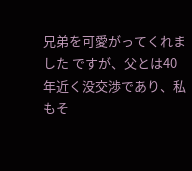兄弟を可愛がってくれました ですが、父とは40年近く没交渉であり、私もそ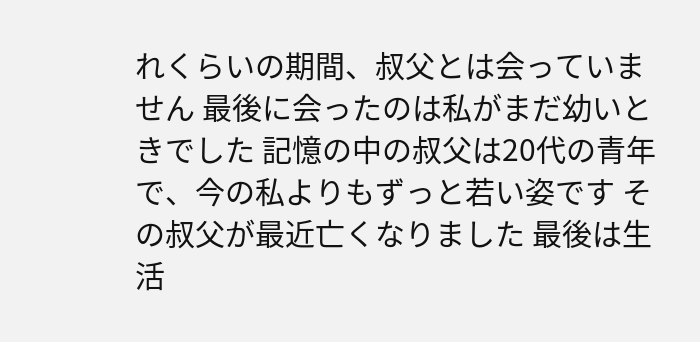れくらいの期間、叔父とは会っていません 最後に会ったのは私がまだ幼いときでした 記憶の中の叔父は20代の青年で、今の私よりもずっと若い姿です その叔父が最近亡くなりました 最後は生活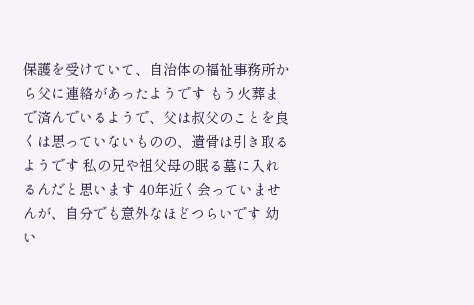保護を受けていて、自治体の福祉事務所から父に連絡があったようです もう火葬まで済んでいるようで、父は叔父のことを良くは思っていないものの、遺骨は引き取るようです 私の兄や祖父母の眠る墓に入れるんだと思います 40年近く会っていませんが、自分でも意外なほどつらいです 幼い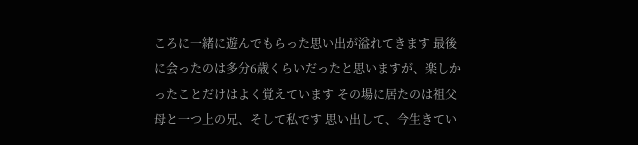ころに一緒に遊んでもらった思い出が溢れてきます 最後に会ったのは多分6歳くらいだったと思いますが、楽しかったことだけはよく覚えています その場に居たのは祖父母と一つ上の兄、そして私です 思い出して、今生きてい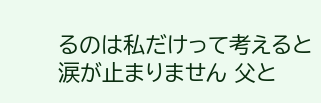るのは私だけって考えると涙が止まりません 父と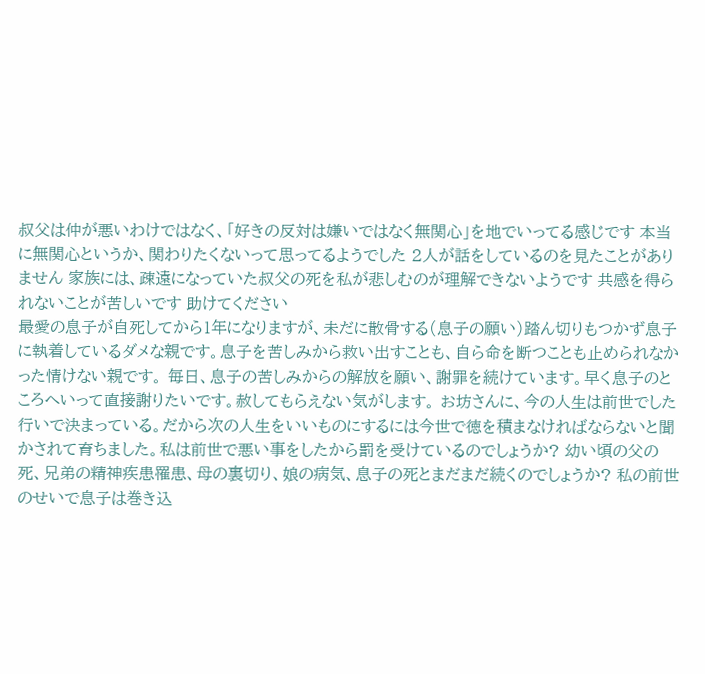叔父は仲が悪いわけではなく、「好きの反対は嫌いではなく無関心」を地でいってる感じです 本当に無関心というか、関わりたくないって思ってるようでした 2人が話をしているのを見たことがありません 家族には、疎遠になっていた叔父の死を私が悲しむのが理解できないようです 共感を得られないことが苦しいです 助けてください
最愛の息子が自死してから1年になりますが、未だに散骨する(息子の願い)踏ん切りもつかず息子に執着しているダメな親です。息子を苦しみから救い出すことも、自ら命を断つことも止められなかった情けない親です。 毎日、息子の苦しみからの解放を願い、謝罪を続けています。早く息子のところへいって直接謝りたいです。赦してもらえない気がします。 お坊さんに、今の人生は前世でした行いで決まっている。だから次の人生をいいものにするには今世で徳を積まなければならないと聞かされて育ちました。私は前世で悪い事をしたから罰を受けているのでしょうか? 幼い頃の父の死、兄弟の精神疾患罹患、母の裏切り、娘の病気、息子の死とまだまだ続くのでしょうか? 私の前世のせいで息子は巻き込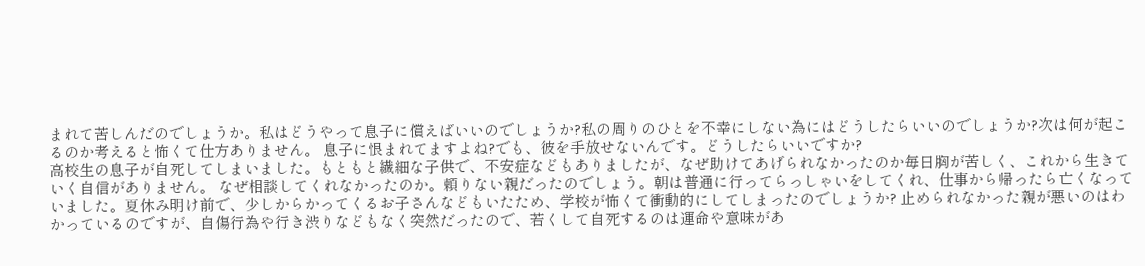まれて苦しんだのでしょうか。私はどうやって息子に償えばいいのでしょうか?私の周りのひとを不幸にしない為にはどうしたらいいのでしょうか?次は何が起こるのか考えると怖くて仕方ありません。 息子に恨まれてますよね?でも、彼を手放せないんです。どうしたらいいですか?
高校生の息子が自死してしまいました。もともと繊細な子供で、不安症などもありましたが、なぜ助けてあげられなかったのか毎日胸が苦しく、これから生きていく自信がありません。 なぜ相談してくれなかったのか。頼りない親だったのでしょう。朝は普通に行ってらっしゃいをしてくれ、仕事から帰ったら亡くなっていました。夏休み明け前で、少しからかってくるお子さんなどもいたため、学校が怖くて衝動的にしてしまったのでしょうか? 止められなかった親が悪いのはわかっているのですが、自傷行為や行き渋りなどもなく突然だったので、若くして自死するのは運命や意味があ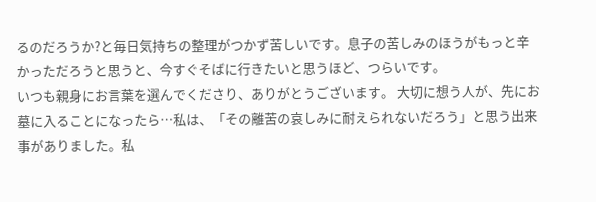るのだろうか?と毎日気持ちの整理がつかず苦しいです。息子の苦しみのほうがもっと辛かっただろうと思うと、今すぐそばに行きたいと思うほど、つらいです。
いつも親身にお言葉を選んでくださり、ありがとうございます。 大切に想う人が、先にお墓に入ることになったら…私は、「その離苦の哀しみに耐えられないだろう」と思う出来事がありました。私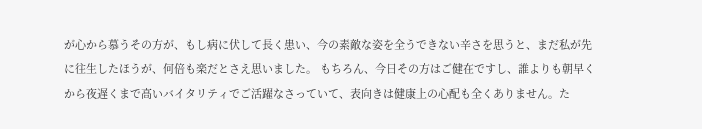が心から慕うその方が、もし病に伏して長く患い、今の素敵な姿を全うできない辛さを思うと、まだ私が先に往生したほうが、何倍も楽だとさえ思いました。 もちろん、今日その方はご健在ですし、誰よりも朝早くから夜遅くまで高いバイタリティでご活躍なさっていて、表向きは健康上の心配も全くありません。た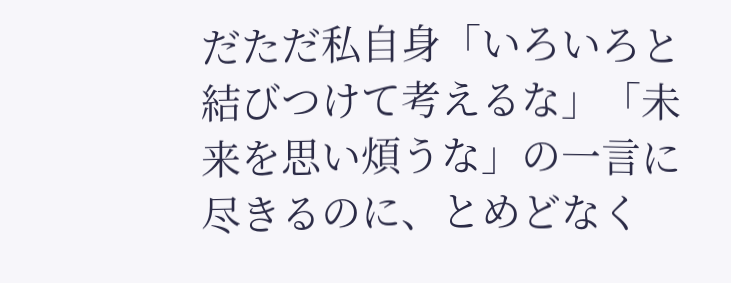だただ私自身「いろいろと結びつけて考えるな」「未来を思い煩うな」の一言に尽きるのに、とめどなく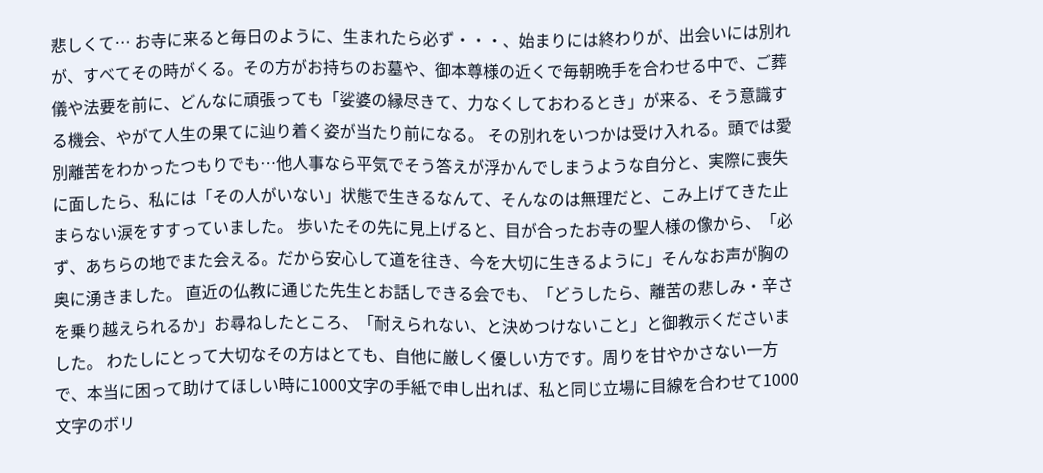悲しくて… お寺に来ると毎日のように、生まれたら必ず・・・、始まりには終わりが、出会いには別れが、すべてその時がくる。その方がお持ちのお墓や、御本尊様の近くで毎朝晩手を合わせる中で、ご葬儀や法要を前に、どんなに頑張っても「娑婆の縁尽きて、力なくしておわるとき」が来る、そう意識する機会、やがて人生の果てに辿り着く姿が当たり前になる。 その別れをいつかは受け入れる。頭では愛別離苦をわかったつもりでも…他人事なら平気でそう答えが浮かんでしまうような自分と、実際に喪失に面したら、私には「その人がいない」状態で生きるなんて、そんなのは無理だと、こみ上げてきた止まらない涙をすすっていました。 歩いたその先に見上げると、目が合ったお寺の聖人様の像から、「必ず、あちらの地でまた会える。だから安心して道を往き、今を大切に生きるように」そんなお声が胸の奥に湧きました。 直近の仏教に通じた先生とお話しできる会でも、「どうしたら、離苦の悲しみ・辛さを乗り越えられるか」お尋ねしたところ、「耐えられない、と決めつけないこと」と御教示くださいました。 わたしにとって大切なその方はとても、自他に厳しく優しい方です。周りを甘やかさない一方で、本当に困って助けてほしい時に1000文字の手紙で申し出れば、私と同じ立場に目線を合わせて1000文字のボリ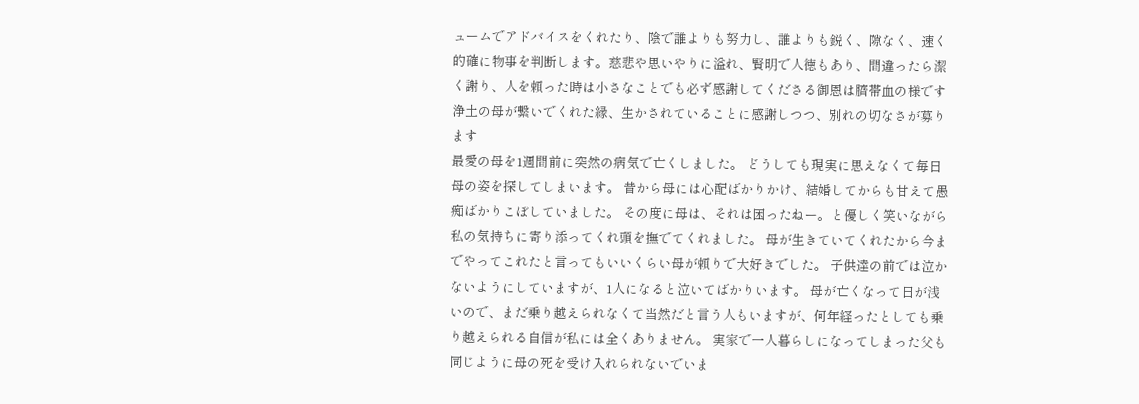ュームでアドバイスをくれたり、陰で誰よりも努力し、誰よりも鋭く、隙なく、速く的確に物事を判断します。慈悲や思いやりに溢れ、賢明で人徳もあり、間違ったら潔く謝り、人を頼った時は小さなことでも必ず感謝してくださる御恩は臍帯血の様です 浄土の母が繋いでくれた縁、生かされていることに感謝しつつ、別れの切なさが募ります
最愛の母を1週間前に突然の病気で亡くしました。 どうしても現実に思えなくて毎日母の姿を探してしまいます。 昔から母には心配ばかりかけ、結婚してからも甘えて愚痴ばかりこぼしていました。 その度に母は、それは困ったねー。と優しく笑いながら私の気持ちに寄り添ってくれ頭を撫でてくれました。 母が生きていてくれたから今までやってこれたと言ってもいいくらい母が頼りで大好きでした。 子供達の前では泣かないようにしていますが、1人になると泣いてばかりいます。 母が亡くなって日が浅いので、まだ乗り越えられなくて当然だと言う人もいますが、何年経ったとしても乗り越えられる自信が私には全くありません。 実家で一人暮らしになってしまった父も同じように母の死を受け入れられないでいま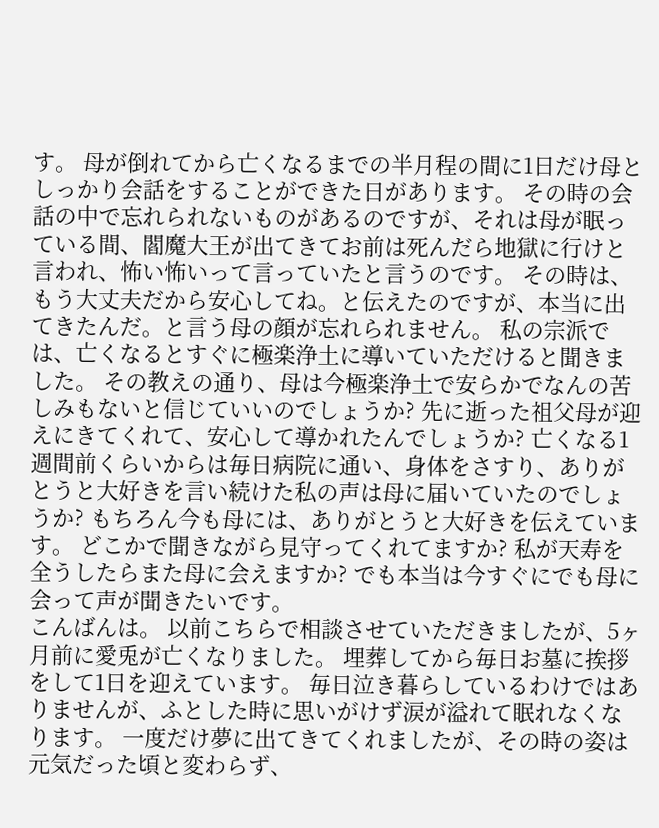す。 母が倒れてから亡くなるまでの半月程の間に1日だけ母としっかり会話をすることができた日があります。 その時の会話の中で忘れられないものがあるのですが、それは母が眠っている間、閻魔大王が出てきてお前は死んだら地獄に行けと言われ、怖い怖いって言っていたと言うのです。 その時は、もう大丈夫だから安心してね。と伝えたのですが、本当に出てきたんだ。と言う母の顔が忘れられません。 私の宗派では、亡くなるとすぐに極楽浄土に導いていただけると聞きました。 その教えの通り、母は今極楽浄土で安らかでなんの苦しみもないと信じていいのでしょうか? 先に逝った祖父母が迎えにきてくれて、安心して導かれたんでしょうか? 亡くなる1週間前くらいからは毎日病院に通い、身体をさすり、ありがとうと大好きを言い続けた私の声は母に届いていたのでしょうか? もちろん今も母には、ありがとうと大好きを伝えています。 どこかで聞きながら見守ってくれてますか? 私が天寿を全うしたらまた母に会えますか? でも本当は今すぐにでも母に会って声が聞きたいです。
こんばんは。 以前こちらで相談させていただきましたが、5ヶ月前に愛兎が亡くなりました。 埋葬してから毎日お墓に挨拶をして1日を迎えています。 毎日泣き暮らしているわけではありませんが、ふとした時に思いがけず涙が溢れて眠れなくなります。 一度だけ夢に出てきてくれましたが、その時の姿は元気だった頃と変わらず、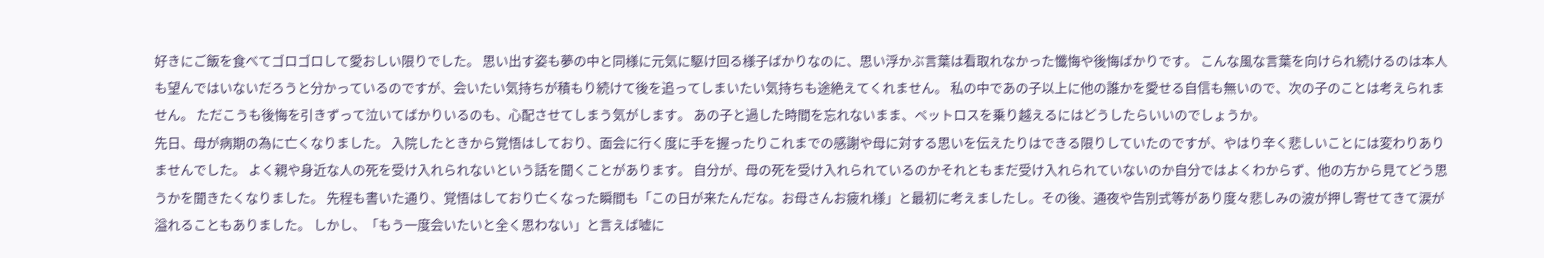好きにご飯を食べてゴロゴロして愛おしい限りでした。 思い出す姿も夢の中と同様に元気に駆け回る様子ばかりなのに、思い浮かぶ言葉は看取れなかった懺悔や後悔ばかりです。 こんな風な言葉を向けられ続けるのは本人も望んではいないだろうと分かっているのですが、会いたい気持ちが積もり続けて後を追ってしまいたい気持ちも途絶えてくれません。 私の中であの子以上に他の誰かを愛せる自信も無いので、次の子のことは考えられません。 ただこうも後悔を引きずって泣いてばかりいるのも、心配させてしまう気がします。 あの子と過した時間を忘れないまま、ペットロスを乗り越えるにはどうしたらいいのでしょうか。
先日、母が病期の為に亡くなりました。 入院したときから覚悟はしており、面会に行く度に手を握ったりこれまでの感謝や母に対する思いを伝えたりはできる限りしていたのですが、やはり辛く悲しいことには変わりありませんでした。 よく親や身近な人の死を受け入れられないという話を聞くことがあります。 自分が、母の死を受け入れられているのかそれともまだ受け入れられていないのか自分ではよくわからず、他の方から見てどう思うかを聞きたくなりました。 先程も書いた通り、覚悟はしており亡くなった瞬間も「この日が来たんだな。お母さんお疲れ様」と最初に考えましたし。その後、通夜や告別式等があり度々悲しみの波が押し寄せてきて涙が溢れることもありました。 しかし、「もう一度会いたいと全く思わない」と言えば嘘に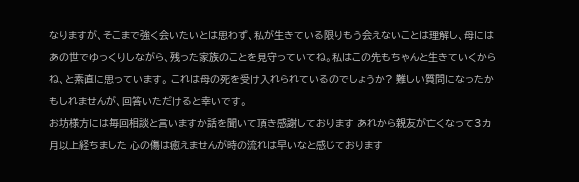なりますが、そこまで強く会いたいとは思わず、私が生きている限りもう会えないことは理解し、母にはあの世でゆっくりしながら、残った家族のことを見守っていてね。私はこの先もちゃんと生きていくからね、と素直に思っています。 これは母の死を受け入れられているのでしょうか? 難しい質問になったかもしれませんが、回答いただけると幸いです。
お坊様方には毎回相談と言いますか話を聞いて頂き感謝しております あれから親友が亡くなって3カ月以上経ちました 心の傷は癒えませんが時の流れは早いなと感じております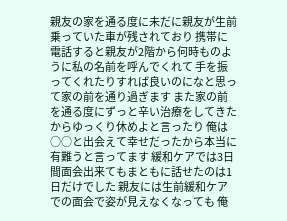親友の家を通る度に未だに親友が生前乗っていた車が残されており 携帯に電話すると親友が2階から何時ものように私の名前を呼んでくれて 手を振ってくれたりすれば良いのになと思って家の前を通り過ぎます また家の前を通る度にずっと辛い治療をしてきたからゆっくり休めよと言ったり 俺は○○と出会えて幸せだったから本当に有難うと言ってます 緩和ケアでは3日間面会出来てもまともに話せたのは1日だけでした 親友には生前緩和ケアでの面会で姿が見えなくなっても 俺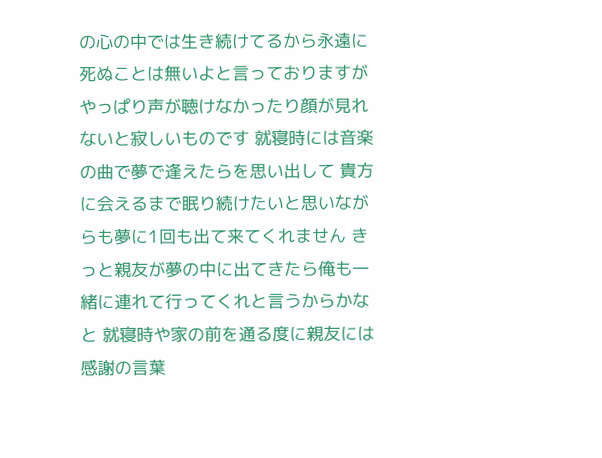の心の中では生き続けてるから永遠に死ぬことは無いよと言っておりますが やっぱり声が聴けなかったり顔が見れないと寂しいものです 就寝時には音楽の曲で夢で逢えたらを思い出して 貴方に会えるまで眠り続けたいと思いながらも夢に1回も出て来てくれません きっと親友が夢の中に出てきたら俺も一緒に連れて行ってくれと言うからかなと 就寝時や家の前を通る度に親友には感謝の言葉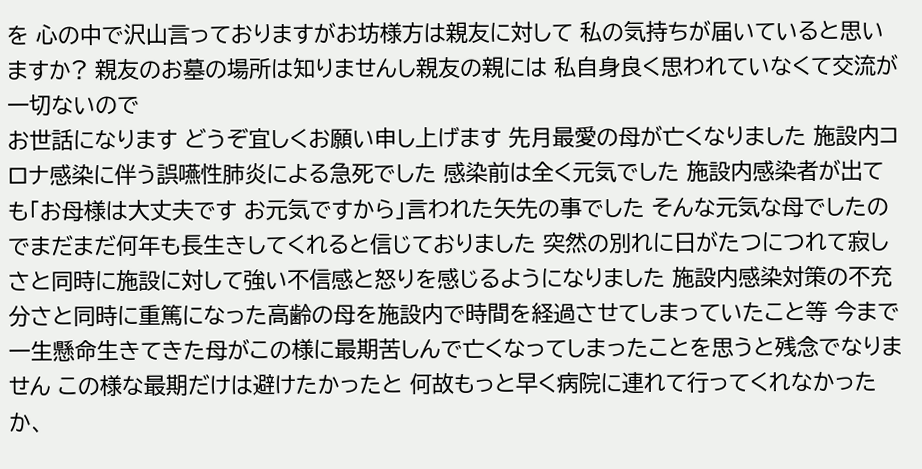を 心の中で沢山言っておりますがお坊様方は親友に対して 私の気持ちが届いていると思いますか? 親友のお墓の場所は知りませんし親友の親には 私自身良く思われていなくて交流が一切ないので
お世話になります どうぞ宜しくお願い申し上げます 先月最愛の母が亡くなりました 施設内コロナ感染に伴う誤嚥性肺炎による急死でした 感染前は全く元気でした 施設内感染者が出ても「お母様は大丈夫です お元気ですから」言われた矢先の事でした そんな元気な母でしたのでまだまだ何年も長生きしてくれると信じておりました 突然の別れに日がたつにつれて寂しさと同時に施設に対して強い不信感と怒りを感じるようになりました 施設内感染対策の不充分さと同時に重篤になった高齢の母を施設内で時間を経過させてしまっていたこと等 今まで一生懸命生きてきた母がこの様に最期苦しんで亡くなってしまったことを思うと残念でなりません この様な最期だけは避けたかったと 何故もっと早く病院に連れて行ってくれなかったか、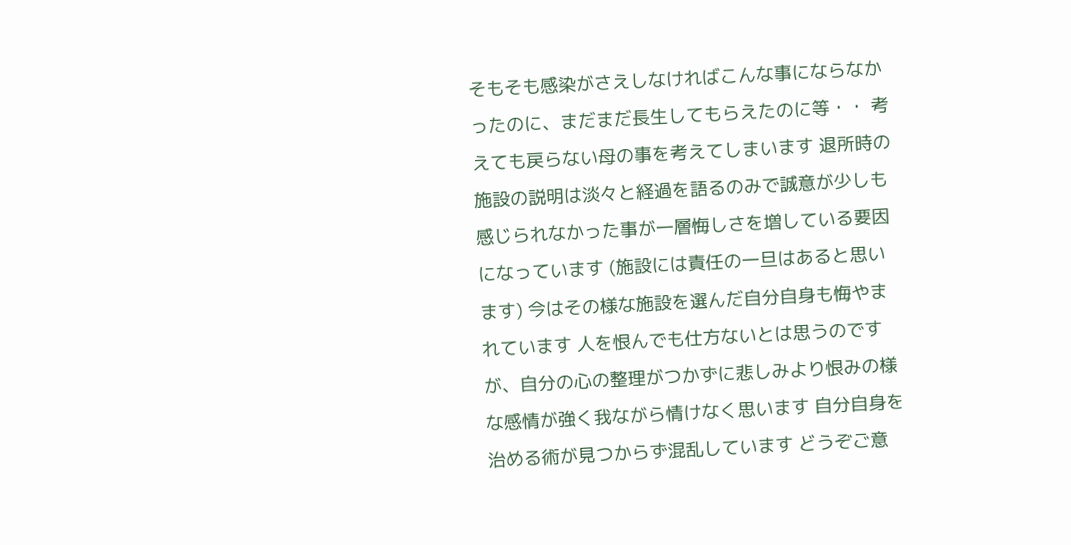そもそも感染がさえしなければこんな事にならなかったのに、まだまだ長生してもらえたのに等・・ 考えても戻らない母の事を考えてしまいます 退所時の施設の説明は淡々と経過を語るのみで誠意が少しも感じられなかった事が一層悔しさを増している要因になっています (施設には責任の一旦はあると思います) 今はその様な施設を選んだ自分自身も悔やまれています 人を恨んでも仕方ないとは思うのですが、自分の心の整理がつかずに悲しみより恨みの様な感情が強く我ながら情けなく思います 自分自身を治める術が見つからず混乱しています どうぞご意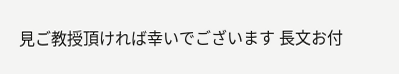見ご教授頂ければ幸いでございます 長文お付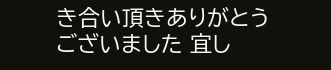き合い頂きありがとうございました 宜し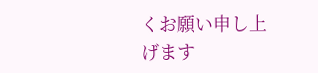くお願い申し上げます